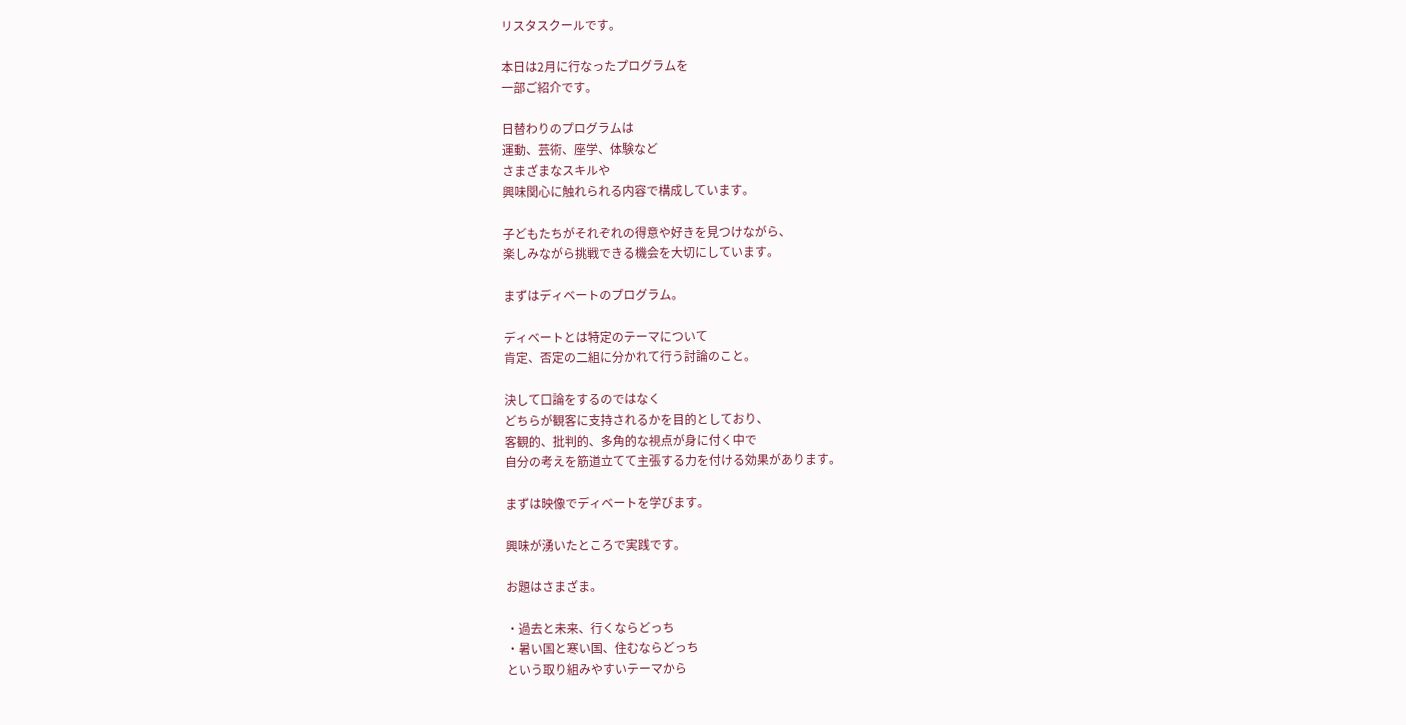リスタスクールです。

本日は2月に行なったプログラムを
一部ご紹介です。

日替わりのプログラムは
運動、芸術、座学、体験など
さまざまなスキルや
興味関心に触れられる内容で構成しています。

子どもたちがそれぞれの得意や好きを見つけながら、
楽しみながら挑戦できる機会を大切にしています。

まずはディベートのプログラム。

ディベートとは特定のテーマについて
肯定、否定の二組に分かれて行う討論のこと。

決して口論をするのではなく
どちらが観客に支持されるかを目的としており、
客観的、批判的、多角的な視点が身に付く中で
自分の考えを筋道立てて主張する力を付ける効果があります。

まずは映像でディベートを学びます。

興味が湧いたところで実践です。

お題はさまざま。

・過去と未来、行くならどっち
・暑い国と寒い国、住むならどっち
という取り組みやすいテーマから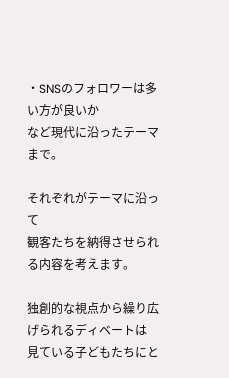・SNSのフォロワーは多い方が良いか
など現代に沿ったテーマまで。

それぞれがテーマに沿って
観客たちを納得させられる内容を考えます。

独創的な視点から繰り広げられるディベートは
見ている子どもたちにと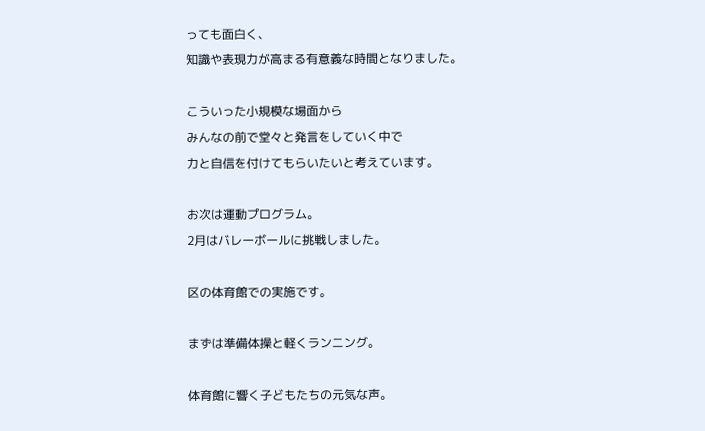っても面白く、
知識や表現力が高まる有意義な時間となりました。

こういった小規模な場面から
みんなの前で堂々と発言をしていく中で
力と自信を付けてもらいたいと考えています。

お次は運動プログラム。
2月はバレーボールに挑戦しました。

区の体育館での実施です。

まずは準備体操と軽くランニング。

体育館に響く子どもたちの元気な声。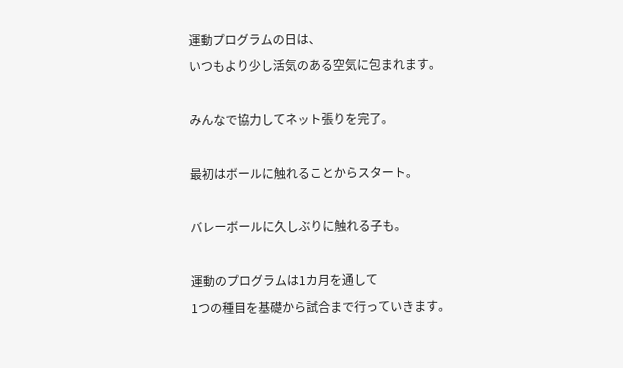運動プログラムの日は、
いつもより少し活気のある空気に包まれます。

みんなで協力してネット張りを完了。

最初はボールに触れることからスタート。

バレーボールに久しぶりに触れる子も。

運動のプログラムは1カ月を通して
1つの種目を基礎から試合まで行っていきます。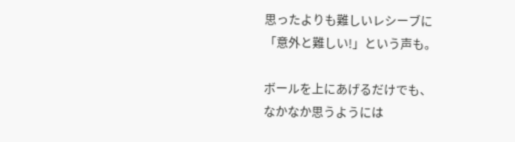思ったよりも難しいレシーブに
「意外と難しい!」という声も。

ボールを上にあげるだけでも、
なかなか思うようには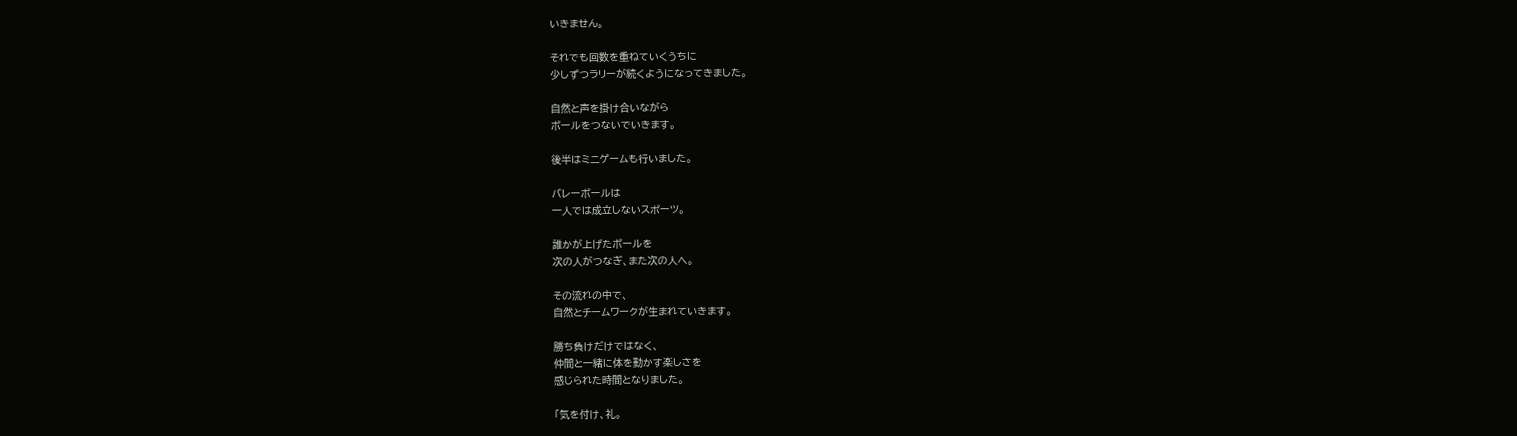いきません。

それでも回数を重ねていくうちに
少しずつラリーが続くようになってきました。

自然と声を掛け合いながら
ボールをつないでいきます。

後半はミニゲームも行いました。

バレーボールは
一人では成立しないスポーツ。

誰かが上げたボールを
次の人がつなぎ、また次の人へ。

その流れの中で、
自然とチームワークが生まれていきます。

勝ち負けだけではなく、
仲間と一緒に体を動かす楽しさを
感じられた時間となりました。

「気を付け、礼。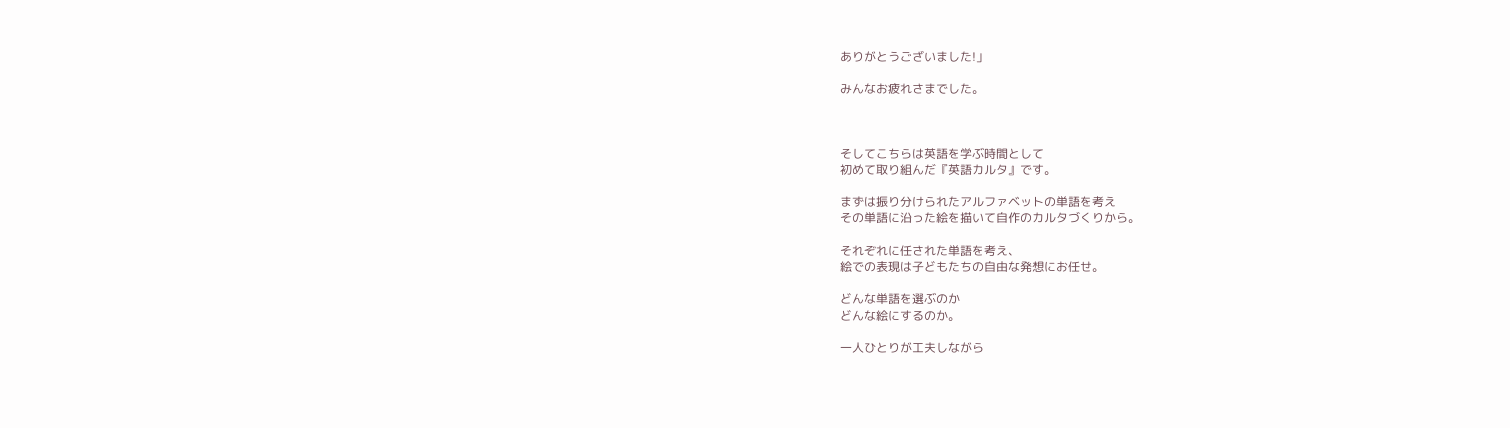ありがとうございました!」

みんなお疲れさまでした。



そしてこちらは英語を学ぶ時間として
初めて取り組んだ『英語カルタ』です。

まずは振り分けられたアルファベットの単語を考え
その単語に沿った絵を描いて自作のカルタづくりから。

それぞれに任された単語を考え、
絵での表現は子どもたちの自由な発想にお任せ。

どんな単語を選ぶのか
どんな絵にするのか。

一人ひとりが工夫しながら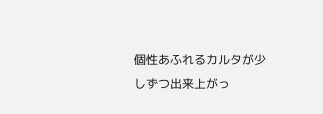個性あふれるカルタが少しずつ出来上がっ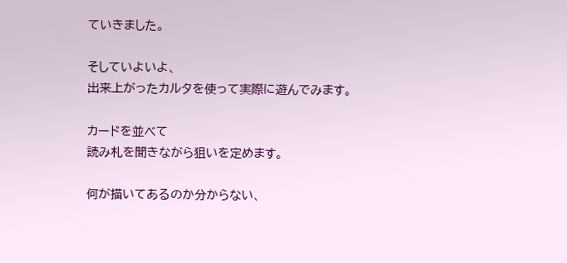ていきました。

そしていよいよ、
出来上がったカルタを使って実際に遊んでみます。

カードを並べて
読み札を聞きながら狙いを定めます。

何が描いてあるのか分からない、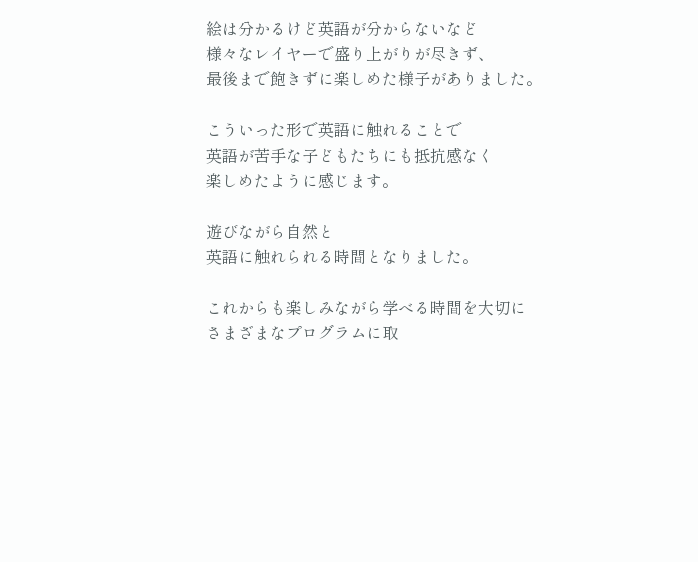絵は分かるけど英語が分からないなど
様々なレイヤーで盛り上がりが尽きず、
最後まで飽きずに楽しめた様子がありました。

こういった形で英語に触れることで
英語が苦手な子どもたちにも抵抗感なく
楽しめたように感じます。

遊びながら自然と
英語に触れられる時間となりました。

これからも楽しみながら学べる時間を大切に
さまざまなプログラムに取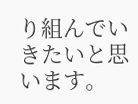り組んでいきたいと思います。